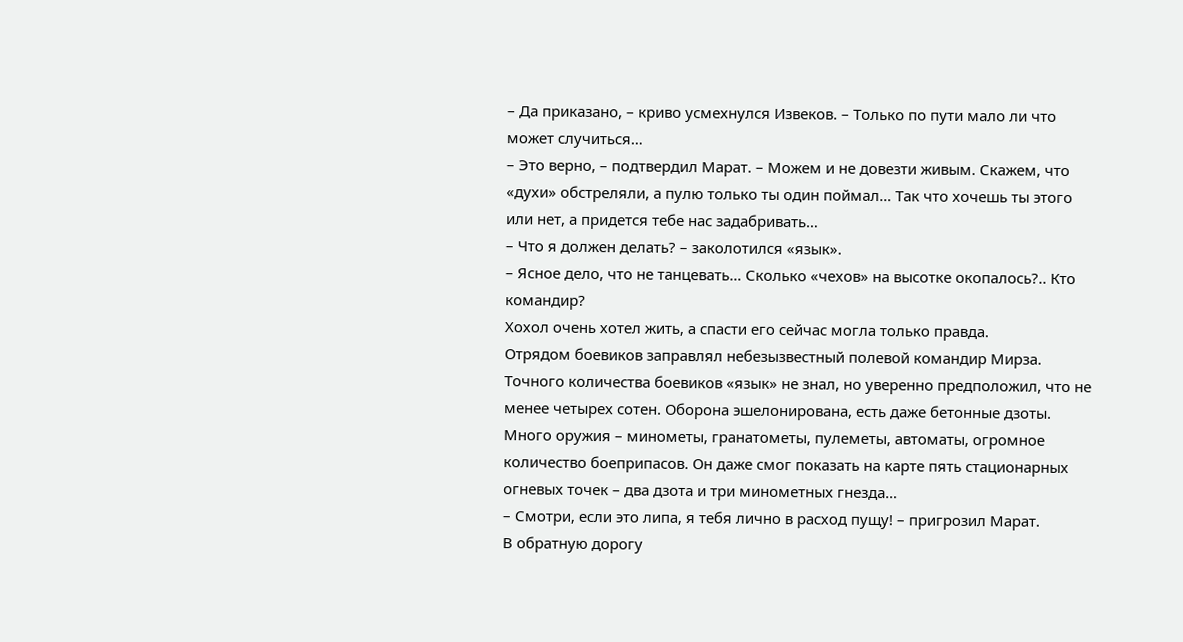– Да приказано, – криво усмехнулся Извеков. – Только по пути мало ли что может случиться…
– Это верно, – подтвердил Марат. – Можем и не довезти живым. Скажем, что «духи» обстреляли, а пулю только ты один поймал… Так что хочешь ты этого или нет, а придется тебе нас задабривать…
– Что я должен делать? – заколотился «язык».
– Ясное дело, что не танцевать… Сколько «чехов» на высотке окопалось?.. Кто командир?
Хохол очень хотел жить, а спасти его сейчас могла только правда.
Отрядом боевиков заправлял небезызвестный полевой командир Мирза. Точного количества боевиков «язык» не знал, но уверенно предположил, что не менее четырех сотен. Оборона эшелонирована, есть даже бетонные дзоты. Много оружия – минометы, гранатометы, пулеметы, автоматы, огромное количество боеприпасов. Он даже смог показать на карте пять стационарных огневых точек – два дзота и три минометных гнезда…
– Смотри, если это липа, я тебя лично в расход пущу! – пригрозил Марат.
В обратную дорогу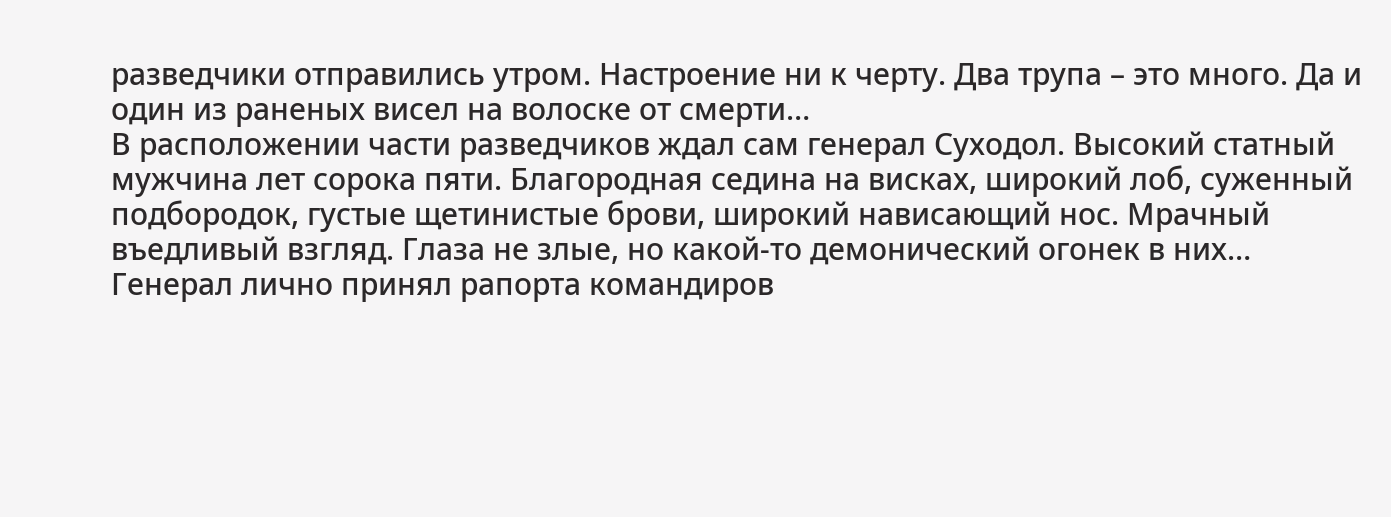разведчики отправились утром. Настроение ни к черту. Два трупа – это много. Да и один из раненых висел на волоске от смерти…
В расположении части разведчиков ждал сам генерал Суходол. Высокий статный мужчина лет сорока пяти. Благородная седина на висках, широкий лоб, суженный подбородок, густые щетинистые брови, широкий нависающий нос. Мрачный въедливый взгляд. Глаза не злые, но какой-то демонический огонек в них…
Генерал лично принял рапорта командиров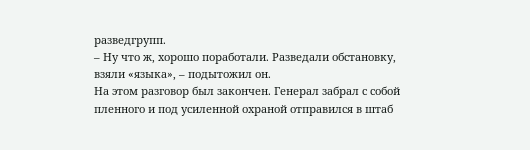разведгрупп.
– Ну что ж, хорошо поработали. Разведали обстановку, взяли «языка», – подытожил он.
На этом разговор был закончен. Генерал забрал с собой пленного и под усиленной охраной отправился в штаб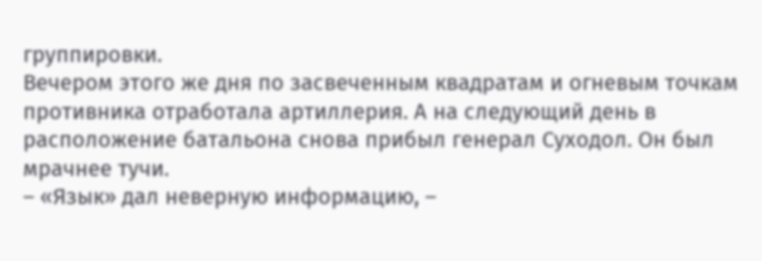группировки.
Вечером этого же дня по засвеченным квадратам и огневым точкам противника отработала артиллерия. А на следующий день в расположение батальона снова прибыл генерал Суходол. Он был мрачнее тучи.
– «Язык» дал неверную информацию, –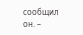сообщил он. –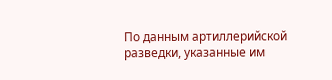По данным артиллерийской разведки, указанные им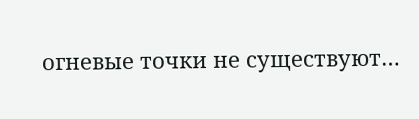огневые точки не существуют…